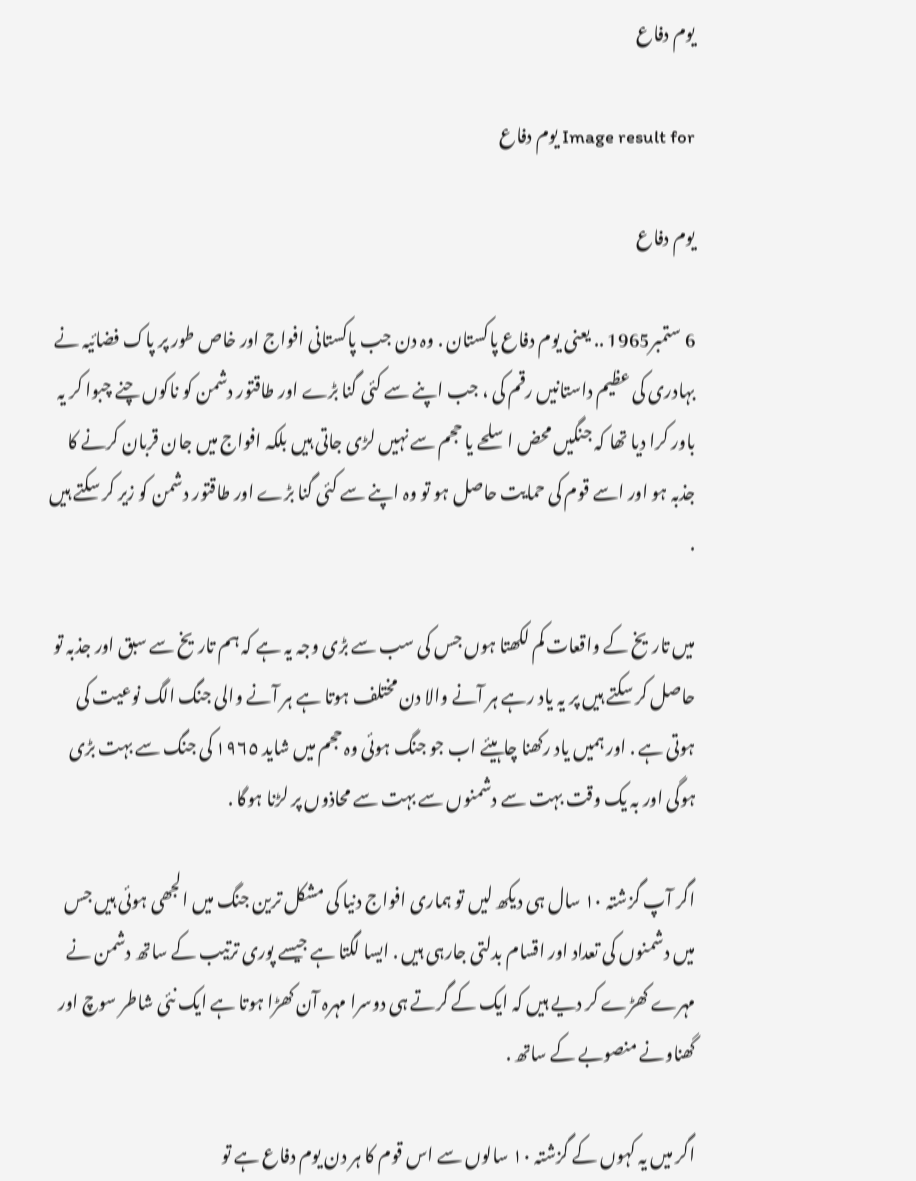یوم دفاع

Image result for یوم دفاع

یوم دفاع

6 ستمبر1965 .. یعنی یوم دفاع پاکستان . وہ دن جب پاکستانی افواج اور خاص طور پر پاک فضائیہ نے بہادری کی عظیم داستانیں رقم کی ، جب اپنے سے کئی گنا بڑے اور طاقتور دشمن کو ناکوں چنے چبوا کر یہ باور کرا دیا تھا کہ جنگیں محض اسلحے یا حجم سے نہیں لڑی جاتی ہیں بلکہ افواج میں جان قربان کرنے کا جذبہ ہو اور اسے قوم کی حمایت حاصل ہو تو وہ اپنے سے کئی گنا بڑے اور طاقتور دشمن کو زیر کر سکتے ہیں .

میں تاریخ کے واقعات کم لکھتا ہوں جس کی سب سے بڑی وجہ یہ ہے کہ ہم تاریخ سے سبق اور جذبہ تو حاصل کر سکتے ہیں پر یہ یاد رہے ہر آنے والا دن مختلف ہوتا ہے ہر آنے والی جنگ الگ نوعیت کی ہوتی ہے . اور ہمیں یاد رکھنا چاہیئے اب جو جنگ ہوئی وہ حجم میں شاید ١٩٦٥ کی جنگ سے بہت بڑی ہوگی اور بہ یک وقت بہت سے دشمنوں سے بہت سے محاذوں پر لڑنا ہوگا .

اگر آپ گزشتہ ١٠ سال ہی دیکھ لیں تو ہماری افواج دنیا کی مشکل ترین جنگ میں الجھی ہوئی ہیں جس میں دشمنوں کی تعداد اور اقسام بدلتی جارہی ہیں . ایسا لگتا ہے جیسے پوری ترتیب کے ساتھ دشمن نے مہرے کھڑے کر دیے ہیں کہ ایک کے گرتے ہی دوسرا مہرہ آن کھڑا ہوتا ہے ایک نئی شاطر سوچ اور گھناونے منصوبے کے ساتھ .

اگر میں یہ کہوں کے گزشتہ ١٠ سالوں سے اس قوم کا ہر دن یوم دفاع ہے تو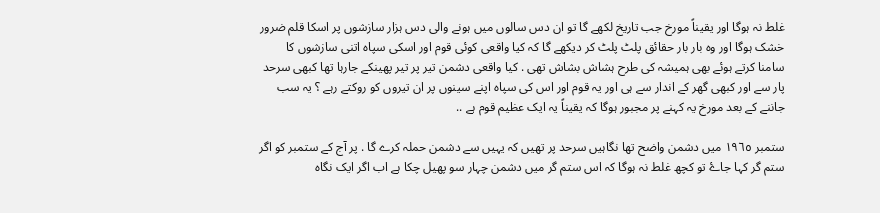غلط نہ ہوگا اور یقیناً مورخ جب تاریخ لکھے گا تو ان دس سالوں میں ہونے والی دس ہزار سازشوں پر اسکا قلم ضرور خشک ہوگا اور وہ بار بار حقائق پلٹ پلٹ کر دیکھے گا کہ کیا واقعی کوئی قوم اور اسکی سپاہ اتنی سازشوں کا سامنا کرتے ہوئے بھی ہمیشہ کی طرح ہشاش بشاش تھی . کیا واقعی دشمن تیر پر تیر پھینکے جارہا تھا کبھی سرحد پار سے اور کبھی گھر کے اندار سے ہی اور یہ قوم اور اس کی سپاہ اپنے سینوں پر ان تیروں کو روکتے رہے ؟ یہ سب جاننے کے بعد مورخ یہ کہنے پر مجبور ہوگا کہ یقیناً یہ ایک عظیم قوم ہے ..

ستمبر ١٩٦٥ میں دشمن واضح تھا نگاہیں سرحد پر تھیں کہ یہیں سے دشمن حملہ کرے گا . پر آج کے ستمبر کو اگر ستم گر کہا جاۓ تو کچھ غلط نہ ہوگا کہ اس ستم گر میں دشمن چہار سو پھیل چکا ہے اب اگر ایک نگاہ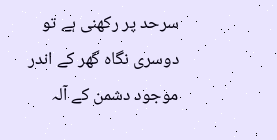سرحد پر رکھنی ہے تو دوسری نگاہ گھر کے اندر موجود دشمن کے آلہ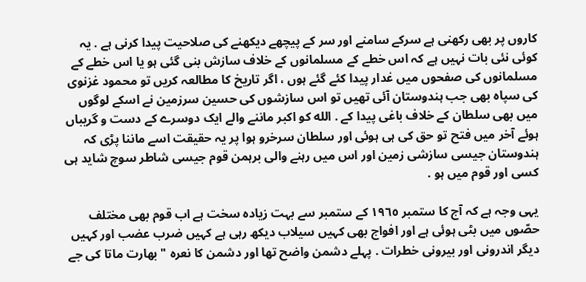کاروں پر بھی رکھنی ہے سرکے سامنے اور سر کے پیچھے دیکھنے کی صلاحیت پیدا کرنی ہے . یہ کوئی نئی بات نہیں ہے کہ اس خطے کے مسلمانوں کے خلاف سازش بنی گئی ہو یا اس خطے کے مسلمانوں کی صفحوں میں غدار پیدا کئے گئے ہوں ، اگر تاریخ کا مطالعہ کریں تو محمود غزنوی کی سپاہ بھی جب ہندوستان آئی تھیں تو اس سازشوں کی حسین سرزمین نے اسکے لوگوں میں بھی سلطان کے خلاف باغی پیدا کے . الله کو اکبر ماننے والے ایک دوسرے کے دست و گریباں ہوئے آخر میں فتح تو حق کی ہی ہوئی اور سلطان سرخرو ہوا پر یہ حقیقت اسے ماننا پڑی کہ ہندوستان جیسی سازشی زمین اور اس میں رہنے والی برہمن قوم جیسی شاطر سوچ شاید ہی کسی اور قوم میں ہو .

یہی وجہ ہے کہ آج کا ستمبر ١٩٦٥ کے ستمبر سے بہت زیادہ سخت ہے اب قوم بھی مختلف حصّوں میں بٹی ہوئی ہے اور افواج بھی کہیں سیلاب دیکھ رہی ہے کہیں ضرب عضب اور کہیں دیگر اندرونی اور بیرونی خطرات . پہلے دشمن واضح تھا اور دشمن کا نعرہ " بھارت ماتا کی جے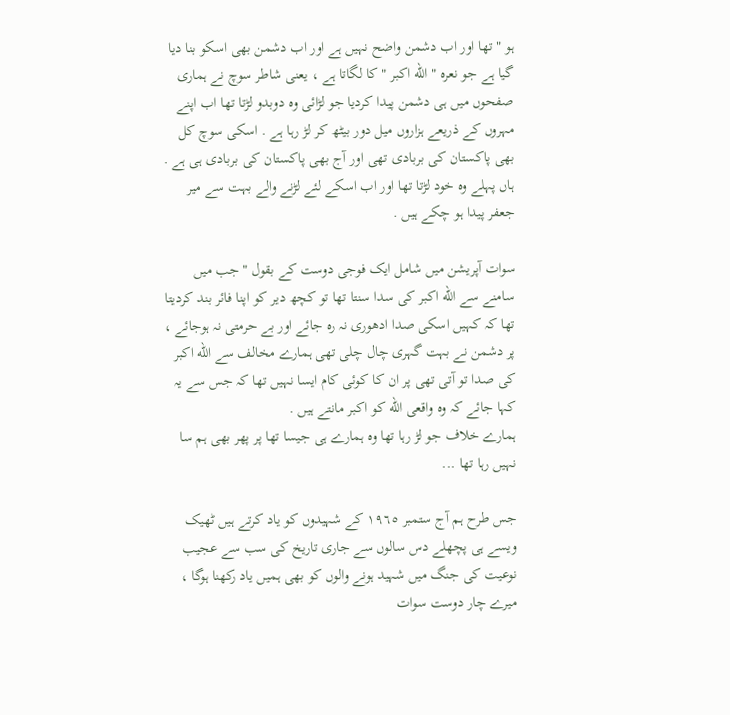ہو " تھا اور اب دشمن واضح نہیں ہے اور اب دشمن بھی اسکو بنا دیا گیا ہے جو نعرہ " الله اکبر " کا لگاتا ہے ، یعنی شاطر سوچ نے ہماری صفحوں میں ہی دشمن پیدا کردیا جو لڑائی وہ دوبدو لڑتا تھا اب اپنے مہروں کے ذریعے ہزاروں میل دور بیٹھ کر لڑ رہا ہے . اسکی سوچ کل بھی پاکستان کی بربادی تھی اور آج بھی پاکستان کی بربادی ہی ہے . ہاں پہلے وہ خود لڑتا تھا اور اب اسکے لئے لڑنے والے بہت سے میر جعفر پیدا ہو چکے ہیں .

سوات آپریشن میں شامل ایک فوجی دوست کے بقول " جب میں سامنے سے الله اکبر کی سدا سنتا تھا تو کچھ دیر کو اپنا فائر بند کردیتا تھا کہ کہیں اسکی صدا ادھوری نہ رہ جائے اور بے حرمتی نہ ہوجائے ، پر دشمن نے بہت گہری چال چلی تھی ہمارے مخالف سے الله اکبر کی صدا تو آتی تھی پر ان کا کوئی کام ایسا نہیں تھا کہ جس سے یہ کہا جائے کہ وہ واقعی الله کو اکبر مانتے ہیں .
ہمارے خلاف جو لڑ رہا تھا وہ ہمارے ہی جیسا تھا پر پھر بھی ہم سا نہیں رہا تھا ...

جس طرح ہم آج ستمبر ١٩٦٥ کے شہیدوں کو یاد کرتے ہیں ٹھیک ویسے ہی پچھلے دس سالوں سے جاری تاریخ کی سب سے عجیب نوعیت کی جنگ میں شہید ہونے والوں کو بھی ہمیں یاد رکھنا ہوگا ، میرے چار دوست سوات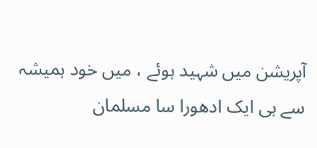آپریشن میں شہید ہوئے ، میں خود ہمیشہ سے ہی ایک ادھورا سا مسلمان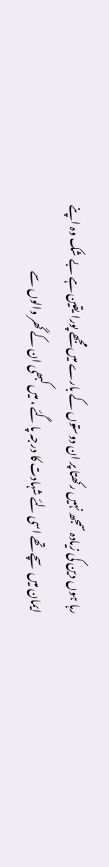رہا ہوں دین کی زیادہ سمجھ نہیں رکھتا پر ان دوستوں کے بارے میں مجھے پورا یقین ہے بے شک وہ اپنے ایمان میں سچے تھے اسی لئے شہادت کا درجہ پا گئے ، میں کبھی ان کے گھر والوں سے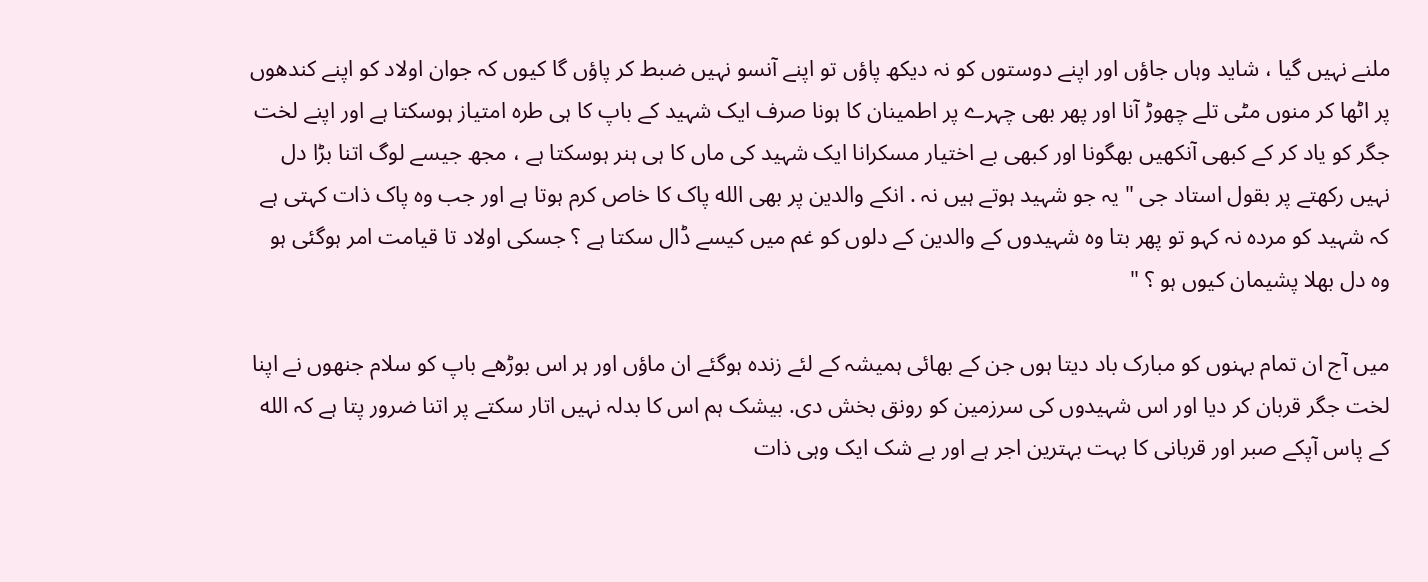ملنے نہیں گیا ، شاید وہاں جاؤں اور اپنے دوستوں کو نہ دیکھ پاؤں تو اپنے آنسو نہیں ضبط کر پاؤں گا کیوں کہ جوان اولاد کو اپنے کندھوں پر اٹھا کر منوں مٹی تلے چھوڑ آنا اور پھر بھی چہرے پر اطمینان کا ہونا صرف ایک شہید کے باپ کا ہی طرہ امتیاز ہوسکتا ہے اور اپنے لخت جگر کو یاد کر کے کبھی آنکھیں بھگونا اور کبھی بے اختیار مسکرانا ایک شہید کی ماں کا ہی ہنر ہوسکتا ہے ، مجھ جیسے لوگ اتنا بڑا دل نہیں رکھتے پر بقول استاد جی " یہ جو شہید ہوتے ہیں نہ . انکے والدین پر بھی الله پاک کا خاص کرم ہوتا ہے اور جب وہ پاک ذات کہتی ہے کہ شہید کو مردہ نہ کہو تو پھر بتا وہ شہیدوں کے والدین کے دلوں کو غم میں کیسے ڈال سکتا ہے ؟ جسکی اولاد تا قیامت امر ہوگئی ہو وہ دل بھلا پشیمان کیوں ہو ؟ "

میں آج ان تمام بہنوں کو مبارک باد دیتا ہوں جن کے بھائی ہمیشہ کے لئے زندہ ہوگئے ان ماؤں اور ہر اس بوڑھے باپ کو سلام جنھوں نے اپنا لخت جگر قربان کر دیا اور اس شہیدوں کی سرزمین کو رونق بخش دی. بیشک ہم اس کا بدلہ نہیں اتار سکتے پر اتنا ضرور پتا ہے کہ الله کے پاس آپکے صبر اور قربانی کا بہت بہترین اجر ہے اور بے شک ایک وہی ذات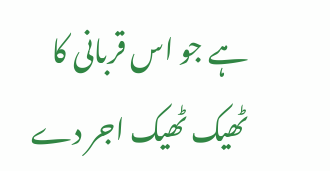ہے جو اس قربانی کا ٹھیک ٹھیک اجر دے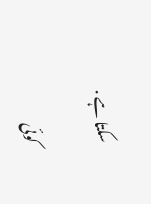سکتا ہے .

کوئی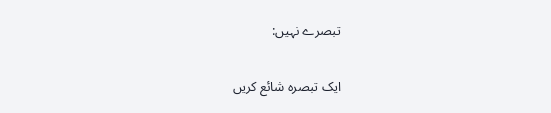تبصرے نہیں:

ایک تبصرہ شائع کریں